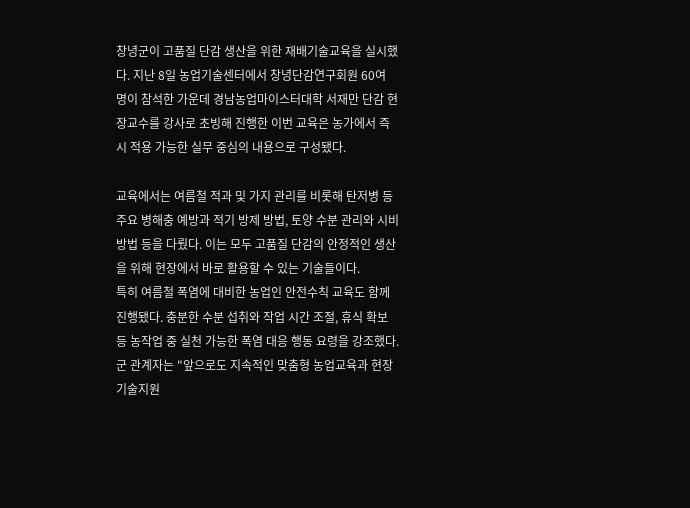창녕군이 고품질 단감 생산을 위한 재배기술교육을 실시했다. 지난 8일 농업기술센터에서 창녕단감연구회원 60여 명이 참석한 가운데 경남농업마이스터대학 서재만 단감 현장교수를 강사로 초빙해 진행한 이번 교육은 농가에서 즉시 적용 가능한 실무 중심의 내용으로 구성됐다.

교육에서는 여름철 적과 및 가지 관리를 비롯해 탄저병 등 주요 병해충 예방과 적기 방제 방법, 토양 수분 관리와 시비방법 등을 다뤘다. 이는 모두 고품질 단감의 안정적인 생산을 위해 현장에서 바로 활용할 수 있는 기술들이다.
특히 여름철 폭염에 대비한 농업인 안전수칙 교육도 함께 진행됐다. 충분한 수분 섭취와 작업 시간 조절, 휴식 확보 등 농작업 중 실천 가능한 폭염 대응 행동 요령을 강조했다.
군 관계자는 "앞으로도 지속적인 맞춤형 농업교육과 현장 기술지원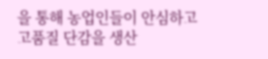을 통해 농업인들이 안심하고 고품질 단감을 생산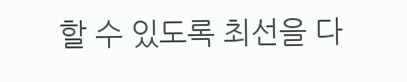할 수 있도록 최선을 다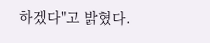하겠다"고 밝혔다.